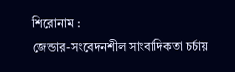শিরোনাম :
জেন্ডার-সংবেদনশীল সাংবাদিকতা চর্চায়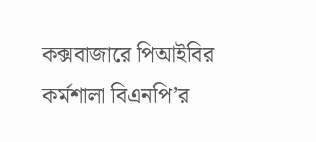কক্সবাজারে পিআইবির কর্মশালা বিএনপি’র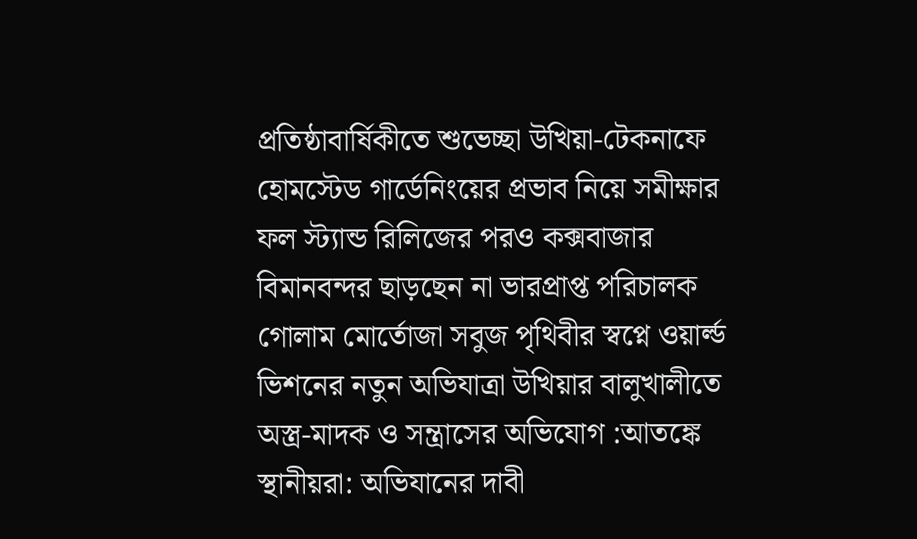প্রতিষ্ঠাবার্ষিকীতে শুভেচ্ছা উখিয়া-টেকনাফে হোমস্টেড গার্ডেনিংয়ের প্রভাব নিয়ে সমীক্ষার ফল স্ট্যান্ড রিলিজের পরও কক্সবাজার বিমানবন্দর ছাড়ছেন না ভারপ্রাপ্ত পরিচালক গোলাম মোর্তোজা সবুজ পৃথিবীর স্বপ্নে ওয়ার্ল্ড ভিশনের নতুন অভিযাত্রা উখিয়ার বালুখালীতে অস্ত্র-মাদক ও সন্ত্রাসের অভিযোগ :আতঙ্কে স্থানীয়রা: অভিযানের দাবী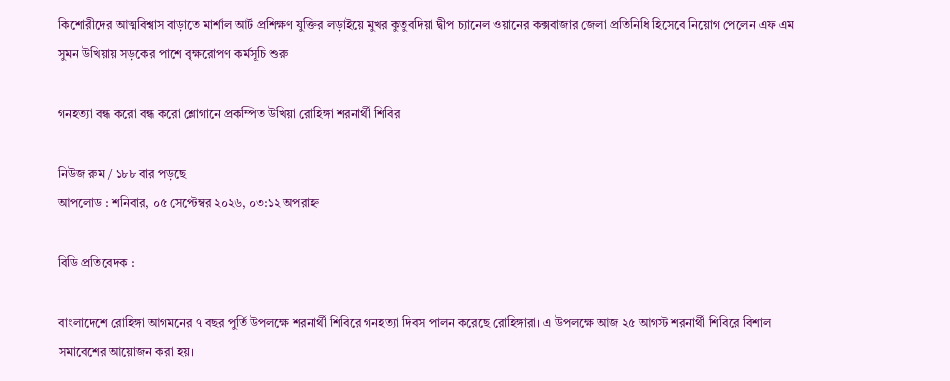কিশোরীদের আত্মবিশ্বাস বাড়াতে মার্শাল আর্ট প্রশিক্ষণ যুক্তির লড়াইয়ে মুখর কুতুবদিয়া দ্বীপ চ্যানেল ওয়ানের কক্সবাজার জেলা প্রতিনিধি হিসেবে নিয়োগ পেলেন এফ এম সুমন উখিয়ায় সড়কের পাশে বৃক্ষরোপণ কর্মসূচি শুরু

গনহত্যা বন্ধ করো বন্ধ করো শ্লোগানে প্রকম্পিত উখিয়া রোহিঙ্গা শরনার্থী শিবির

নিউজ রুম / ১৮৮ বার পড়ছে
আপলোড : শনিবার, ০৫ সেপ্টেম্বর ২০২৬, ০৩:১২ অপরাহ্ন

বিডি প্রতিবেদক :

বাংলাদেশে রোহিঙ্গা আগমনের ৭ বছর পুর্তি উপলক্ষে শরনার্থী শিবিরে গনহত্যা দিবস পালন করেছে রোহিঙ্গারা। এ উপলক্ষে আজ ২৫ আগস্ট শরনার্থী শিবিরে বিশাল সমাবেশের আয়োজন করা হয়।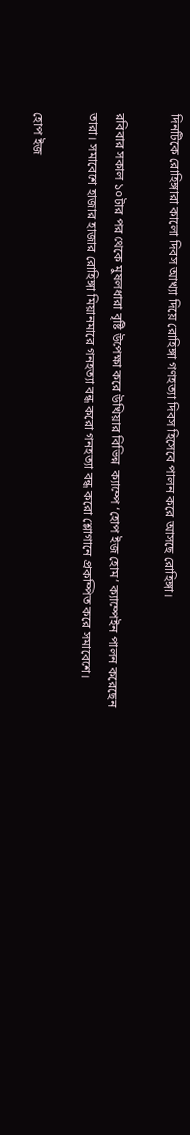দিনটিকে রোহিঙ্গারা কালো দিবস আখ্যা দিয়ে রোহিঙ্গা গণহত্যা দিবস হিসেবে পালন করে আসছে রোহিঙ্গা।

রবিবার সকাল ১০টার পর থেকে মুষলধারা বৃষ্টি উপেক্ষা করে উখিয়ার বিভিন্ন  ক্যাম্পে ‘হোপ ইজ হোম’ ক্যাম্পেইন পালন করেছেন তারা। সমাবেশে হাজার হাজার রোহিঙ্গা মিয়ানমারে গনহত্যা বন্ধ করো গনহত্যা বন্ধ করো শ্লোগানে প্রকম্পিত করে সমাবেশে।

হোপ ইজ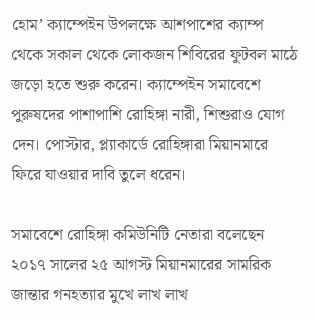হোম’ ক্যাম্পেইন উপলক্ষে আশপাশের ক্যাম্প থেকে সকাল থেকে লোকজন শিবিরের ফুটবল মাঠে জড়ো হতে শুরু করেন। ক্যাম্পেইন সমাবেশে পুরুষদের পাশাপাশি রোহিঙ্গা নারী, শিশুরাও যোগ দেন। পোস্টার, প্ল্যাকার্ডে রোহিঙ্গারা মিয়ানমারে ফিরে যাওয়ার দাবি তুলে ধরেন।

সমাবেশে রোহিঙ্গা কমিউনিটি নেতারা বলেছেন ২০১৭ সালের ২৫ আগস্ট মিয়ানমারের সামরিক জান্তার গনহত্যার মুখে লাখ লাখ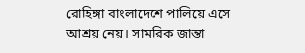রোহিঙ্গা বাংলাদেশে পালিয়ে এসে আশ্রয় নেয়। সামরিক জান্তা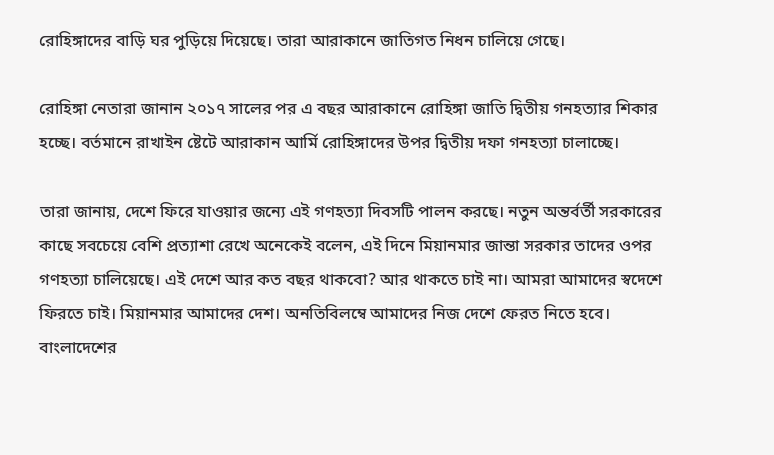রোহিঙ্গাদের বাড়ি ঘর পুড়িয়ে দিয়েছে। তারা আরাকানে জাতিগত নিধন চালিয়ে গেছে।

রোহিঙ্গা নেতারা জানান ২০১৭ সালের পর এ বছর আরাকানে রোহিঙ্গা জাতি দ্বিতীয় গনহত্যার শিকার হচ্ছে। বর্তমানে রাখাইন ষ্টেটে আরাকান আর্মি রোহিঙ্গাদের উপর দ্বিতীয় দফা গনহত্যা চালাচ্ছে।

তারা জানায়, দেশে ফিরে যাওয়ার জন্যে এই গণহত্যা দিবসটি পালন করছে। নতুন অন্তর্বর্তী সরকারের কাছে সবচেয়ে বেশি প্রত্যাশা রেখে অনেকেই বলেন, এই দিনে মিয়ানমার জান্তা সরকার তাদের ওপর গণহত্যা চালিয়েছে। এই দেশে আর কত বছর থাকবো? আর থাকতে চাই না। আমরা আমাদের স্বদেশে ফিরতে চাই। মিয়ানমার আমাদের দেশ। অনতিবিলম্বে আমাদের নিজ দেশে ফেরত নিতে হবে। বাংলাদেশের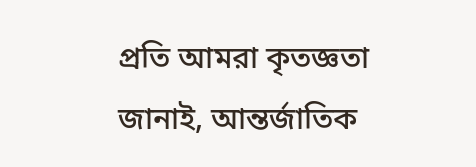প্রতি আমরা কৃতজ্ঞতা জানাই, আন্তর্জাতিক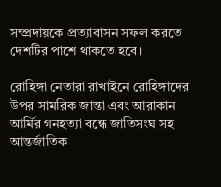সম্প্রদায়কে প্রত্যাবাসন সফল করতে দেশটির পাশে থাকতে হবে।

রোহিঙ্গা নেতারা রাখাইনে রোহিঙ্গাদের উপর সামরিক জান্তা এবং আরাকান আর্মির গনহত্যা বন্ধে জাতিসংঘ সহ আন্তর্জাতিক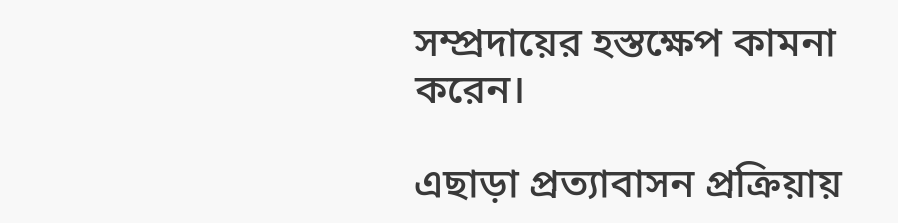সম্প্রদায়ের হস্তক্ষেপ কামনা করেন।

এছাড়া প্রত্যাবাসন প্রক্রিয়ায়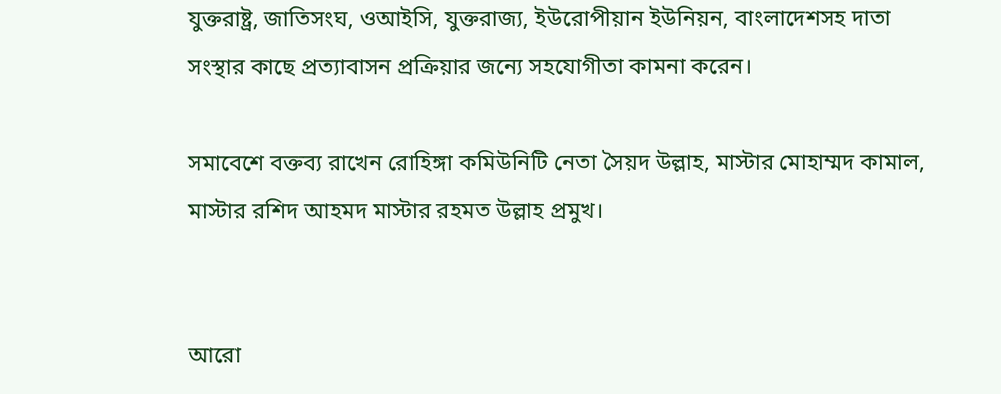যুক্তরাষ্ট্র, জাতিসংঘ, ওআইসি, যুক্তরাজ্য, ইউরোপীয়ান ইউনিয়ন, বাংলাদেশসহ দাতা সংস্থার কাছে প্রত্যাবাসন প্রক্রিয়ার জন্যে সহযোগীতা কামনা করেন।

সমাবেশে বক্তব্য রাখেন রোহিঙ্গা কমিউনিটি নেতা সৈয়দ উল্লাহ, মাস্টার মোহাম্মদ কামাল, মাস্টার রশিদ আহমদ মাস্টার রহমত উল্লাহ প্রমুখ।


আরো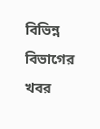বিভিন্ন বিভাগের খবর